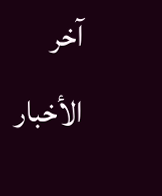آخر الأخبار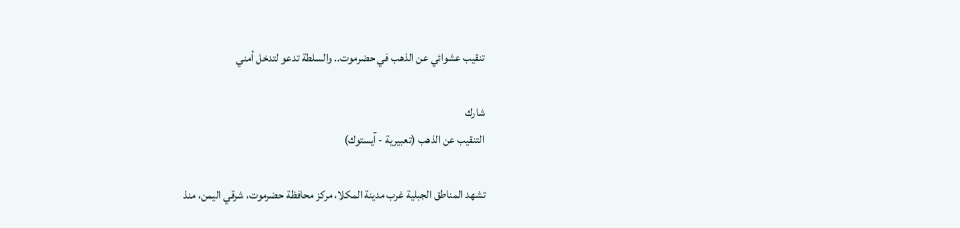تنقيب عشوائي عن الذهب في حضرموت.. والسلطة تدعو لتدخل أمني

شارك
التنقيب عن الذهب (تعبيرية - آيستوك)

تشهد المناطق الجبلية غرب مدينة المكلا، مركز محافظة حضرموت، شرقي اليمن، منذ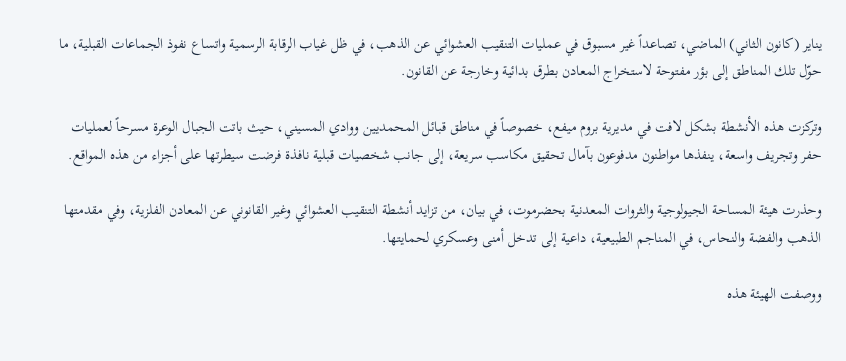يناير (كانون الثاني) الماضي، تصاعداً غير مسبوق في عمليات التنقيب العشوائي عن الذهب، في ظل غياب الرقابة الرسمية واتساع نفوذ الجماعات القبلية، ما حوّل تلك المناطق إلى بؤر مفتوحة لاستخراج المعادن بطرق بدائية وخارجة عن القانون.

وتركزت هذه الأنشطة بشكل لافت في مديرية بروم ميفع، خصوصاً في مناطق قبائل المحمديين ووادي المسيني، حيث باتت الجبال الوعرة مسرحاً لعمليات حفر وتجريف واسعة، ينفذها مواطنون مدفوعون بآمال تحقيق مكاسب سريعة، إلى جانب شخصيات قبلية نافذة فرضت سيطرتها على أجزاء من هذه المواقع.

وحذرت هيئة المساحة الجيولوجية والثروات المعدنية بحضرموت، في بيان، من تزايد أنشطة التنقيب العشوائي وغير القانوني عن المعادن الفلزية، وفي مقدمتها الذهب والفضة والنحاس، في المناجم الطبيعية، داعية إلى تدخل أمنى وعسكري لحمايتها.

ووصفت الهيئة هذه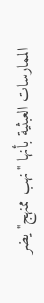الممارسات العبثية بأنها "نهب ممنهج" يضر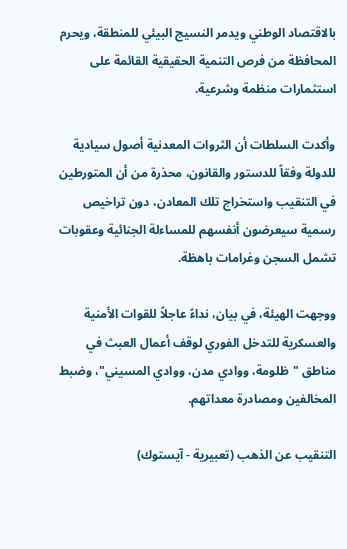بالاقتصاد الوطني ويدمر النسيج البيئي للمنطقة، ويحرم المحافظة من فرص التنمية الحقيقية القائمة على استثمارات منظمة وشرعية.

وأكدت السلطات أن الثروات المعدنية أصول سيادية للدولة وفقاً للدستور والقانون، محذرة من أن المتورطين في التنقيب واستخراج تلك المعادن، دون تراخيص رسمية سيعرضون أنفسهم للمساءلة الجنائية وعقوبات تشمل السجن وغرامات باهظة.

ووجهت الهيئة، في بيان، نداءً عاجلاً للقوات الأمنية والعسكرية للتدخل الفوري لوقف أعمال العبث في مناطق "ظلومة، ووادي مدن، ووادي المسيني"، وضبط المخالفين ومصادرة معداتهم.

التنقيب عن الذهب (تعبيرية - آيستوك)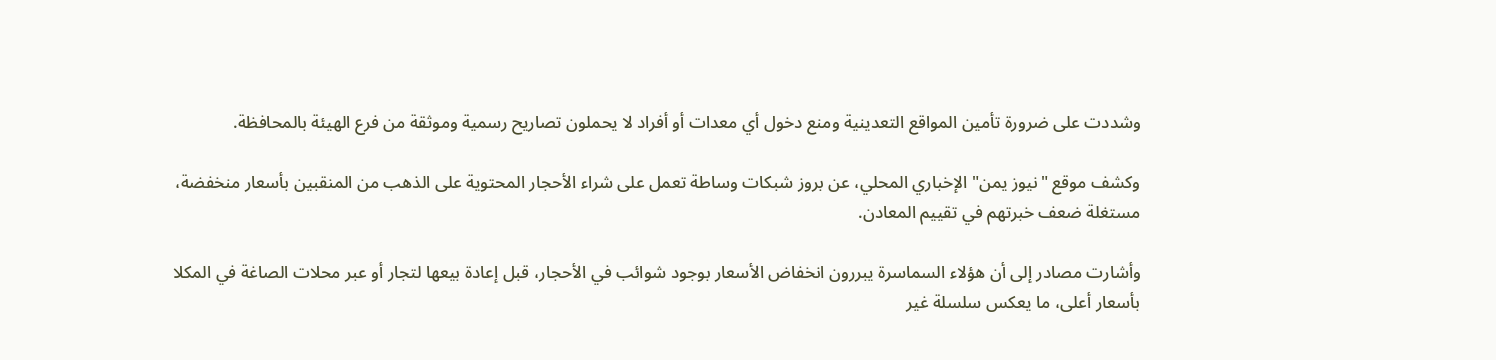وشددت على ضرورة تأمين المواقع التعدينية ومنع دخول أي معدات أو أفراد لا يحملون تصاريح رسمية وموثقة من فرع الهيئة بالمحافظة.

وكشف موقع "نيوز يمن" الإخباري المحلي، عن بروز شبكات وساطة تعمل على شراء الأحجار المحتوية على الذهب من المنقبين بأسعار منخفضة، مستغلة ضعف خبرتهم في تقييم المعادن.

وأشارت مصادر إلى أن هؤلاء السماسرة يبررون انخفاض الأسعار بوجود شوائب في الأحجار، قبل إعادة بيعها لتجار أو عبر محلات الصاغة في المكلا بأسعار أعلى، ما يعكس سلسلة غير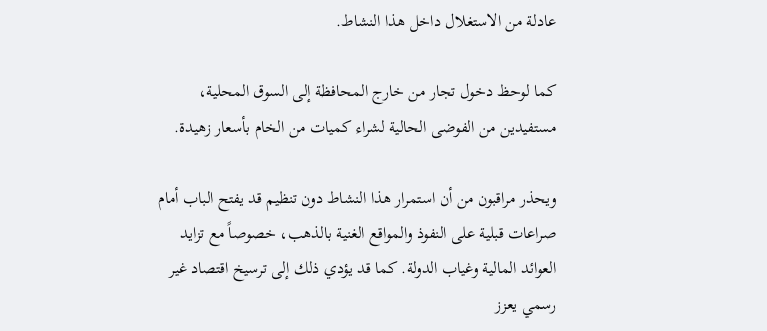عادلة من الاستغلال داخل هذا النشاط.

كما لوحظ دخول تجار من خارج المحافظة إلى السوق المحلية، مستفيدين من الفوضى الحالية لشراء كميات من الخام بأسعار زهيدة.

ويحذر مراقبون من أن استمرار هذا النشاط دون تنظيم قد يفتح الباب أمام صراعات قبلية على النفوذ والمواقع الغنية بالذهب، خصوصاً مع تزايد العوائد المالية وغياب الدولة. كما قد يؤدي ذلك إلى ترسيخ اقتصاد غير رسمي يعزز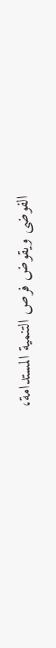الفوضى ويقوض فرص التنمية المستدامة،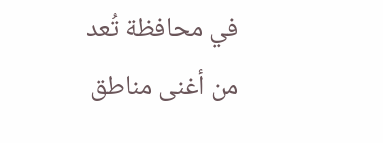في محافظة تُعد من أغنى مناطق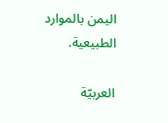اليمن بالموارد الطبيعية.

العربيّة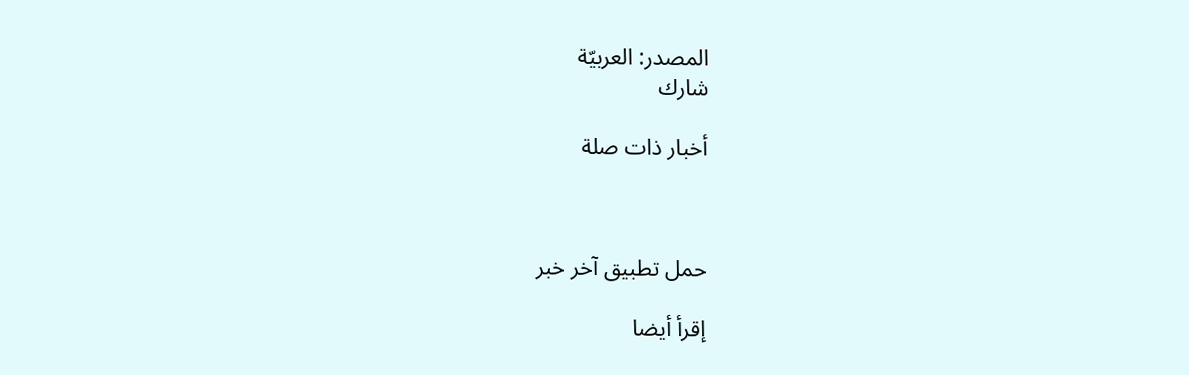المصدر: العربيّة
شارك

أخبار ذات صلة



حمل تطبيق آخر خبر

إقرأ أيضا